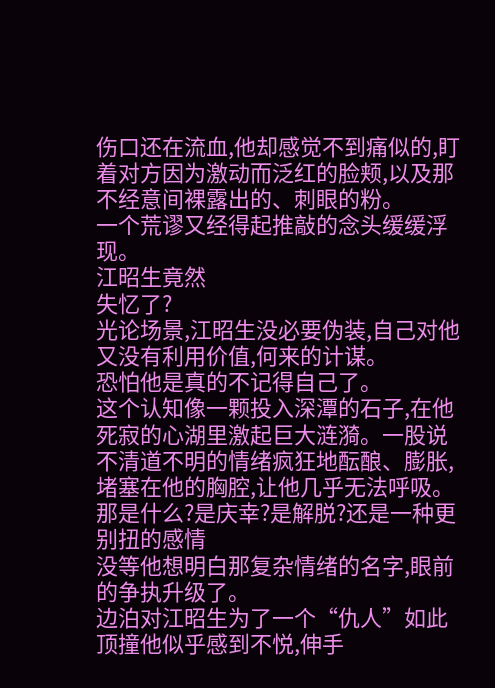伤口还在流血,他却感觉不到痛似的,盯着对方因为激动而泛红的脸颊,以及那不经意间裸露出的、刺眼的粉。
一个荒谬又经得起推敲的念头缓缓浮现。
江昭生竟然
失忆了?
光论场景,江昭生没必要伪装,自己对他又没有利用价值,何来的计谋。
恐怕他是真的不记得自己了。
这个认知像一颗投入深潭的石子,在他死寂的心湖里激起巨大涟漪。一股说不清道不明的情绪疯狂地酝酿、膨胀,堵塞在他的胸腔,让他几乎无法呼吸。那是什么?是庆幸?是解脱?还是一种更别扭的感情
没等他想明白那复杂情绪的名字,眼前的争执升级了。
边泊对江昭生为了一个“仇人”如此顶撞他似乎感到不悦,伸手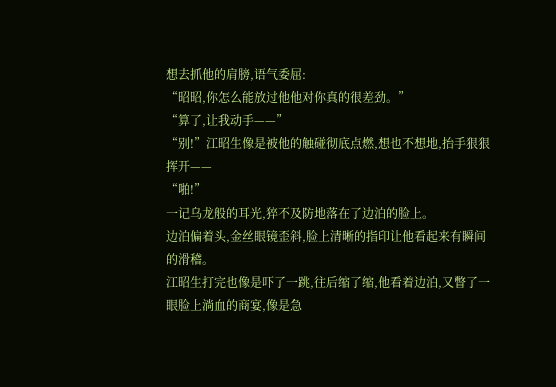想去抓他的肩膀,语气委屈:
“昭昭,你怎么能放过他他对你真的很差劲。”
“算了,让我动手——”
“别!”江昭生像是被他的触碰彻底点燃,想也不想地,抬手狠狠挥开——
“啪!”
一记乌龙般的耳光,猝不及防地落在了边泊的脸上。
边泊偏着头,金丝眼镜歪斜,脸上清晰的指印让他看起来有瞬间的滑稽。
江昭生打完也像是吓了一跳,往后缩了缩,他看着边泊,又瞥了一眼脸上淌血的商宴,像是急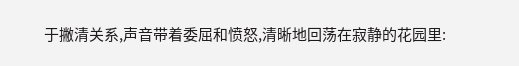于撇清关系,声音带着委屈和愤怒,清晰地回荡在寂静的花园里: